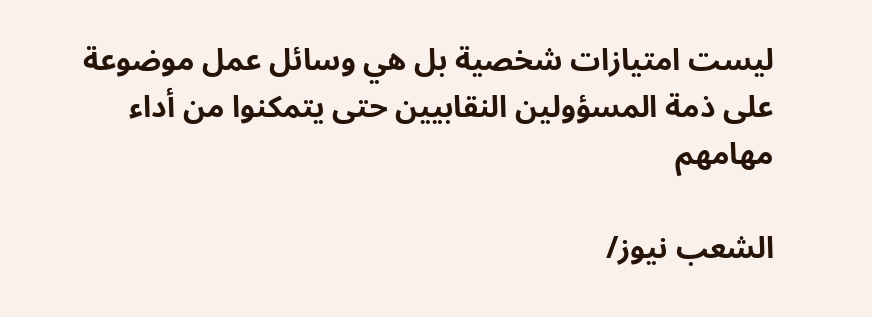ليست امتيازات شخصية بل هي وسائل عمل موضوعة على ذمة المسؤولين النقابيين حتى يتمكنوا من أداء مهامهم

الشعب نيوز/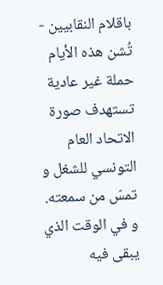باقلام النقابيين - تُشن هذه الأيام حملة غير عادية تستهدف صورة الاتحاد العام التونسي للشغل و تمسّ من سمعته.
و في الوقت الذي يبقى فيه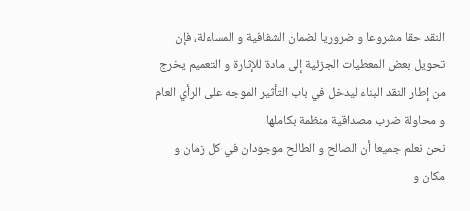النقد حقا مشروعا و ضروريا لضمان الشفافية و المساءلة، فإن تحويل بعض المعطيات الجزئية إلى مادة للإثارة و التعميم يخرج من إطار النقد البناء ليدخل في باب التأثير الموجه على الرأي العام و محاولة ضرب مصداقية منظمة بكاملها
نحن نعلم جميعا أن الصالح و الطالح موجودان في كل زمان و مكان و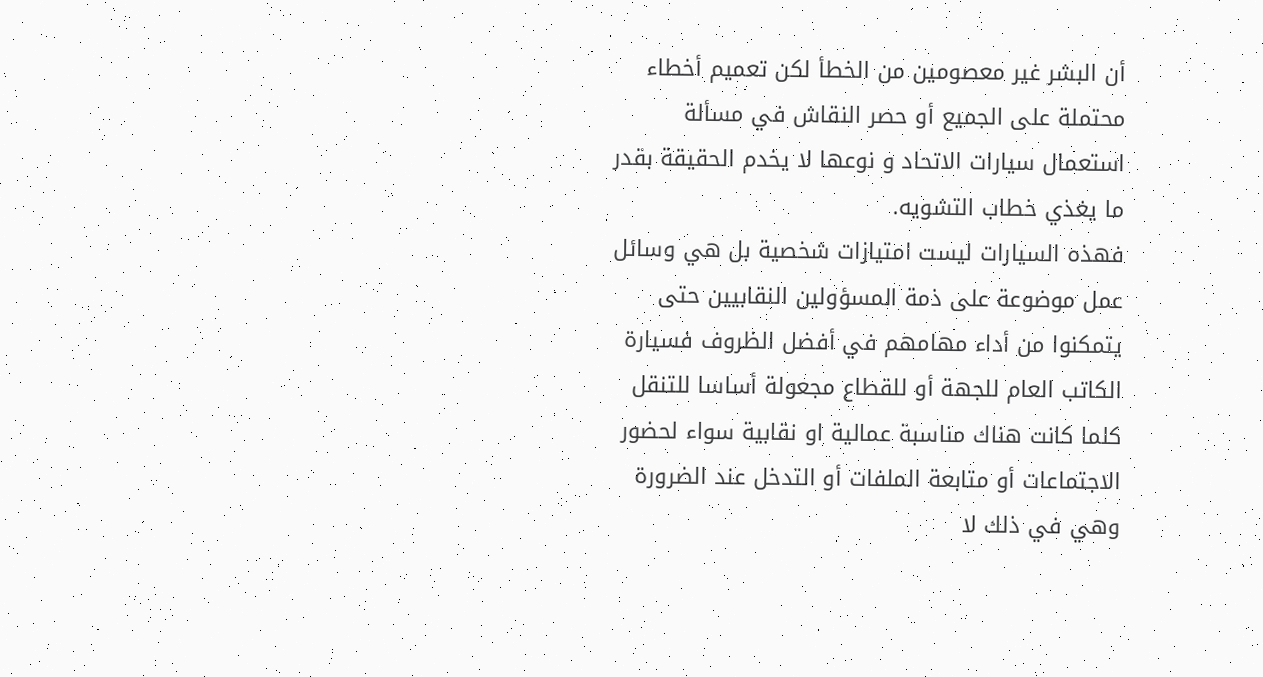أن البشر غير معصومين من الخطأ لكن تعميم أخطاء محتملة على الجميع أو حصر النقاش في مسألة استعمال سيارات الاتحاد و نوعها لا يخدم الحقيقة بقدر ما يغذي خطاب التشويه.
فهذه السيارات ليست امتيازات شخصية بل هي وسائل عمل موضوعة على ذمة المسؤولين النقابيين حتى يتمكنوا من أداء مهامهم في أفضل الظروف فسيارة الكاتب العام للجهة أو للقطاع مجعولة أساسا للتنقل كلما كانت هناك مناسبة عمالية او نقابية سواء لحضور الاجتماعات أو متابعة الملفات أو التدخل عند الضرورة وهي في ذلك لا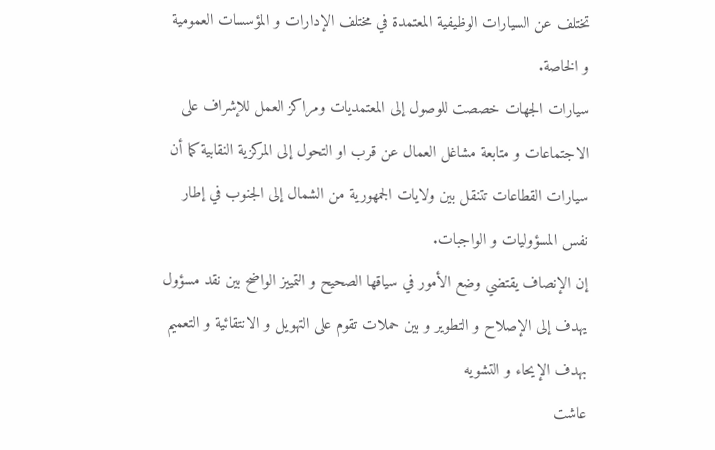تختلف عن السيارات الوظيفية المعتمدة في مختلف الإدارات و المؤسسات العمومية و الخاصة.
سيارات الجهات خصصت للوصول إلى المعتمديات ومراكز العمل للإشراف على الاجتماعات و متابعة مشاغل العمال عن قرب او التحول إلى المركزية النقابية كما أن سيارات القطاعات تتنقل بين ولايات الجمهورية من الشمال إلى الجنوب في إطار نفس المسؤوليات و الواجبات.
إن الإنصاف يقتضي وضع الأمور في سياقها الصحيح و التمييز الواضح بين نقد مسؤول يهدف إلى الإصلاح و التطوير و بين حملات تقوم على التهويل و الانتقائية و التعميم بهدف الإيحاء و التشويه
عاشت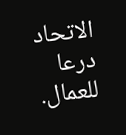الاتحاد درعا للعمال.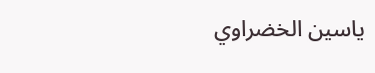ياسين الخضراوي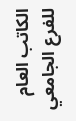الكاتب العام للفرع الجامعي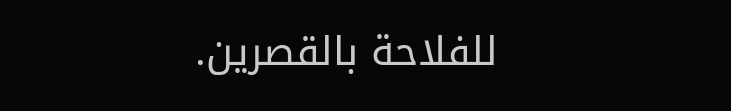للفلاحة بالقصرين.